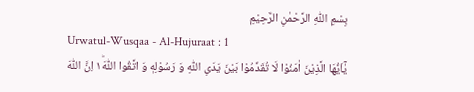بِسْمِ اللّٰهِ الرَّحْمٰنِ الرَّحِيْمِ
Urwatul-Wusqaa - Al-Hujuraat : 1
یٰۤاَیُّهَا الَّذِیْنَ اٰمَنُوْا لَا تُقَدِّمُوْا بَیْنَ یَدَیِ اللّٰهِ وَ رَسُوْلِهٖ وَ اتَّقُوا اللّٰهَ١ؕ اِنَّ اللّٰهَ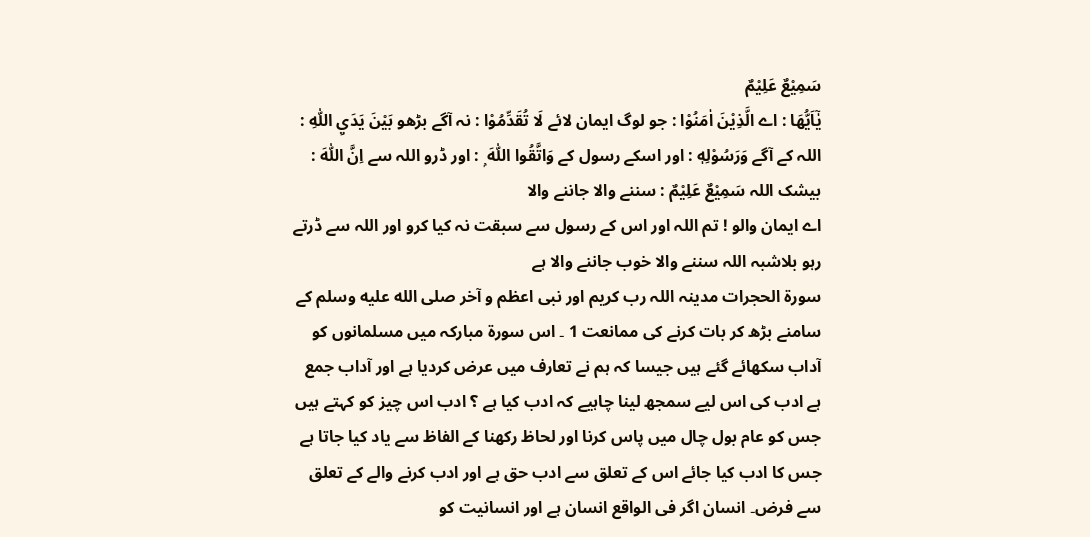سَمِیْعٌ عَلِیْمٌ
يٰٓاَيُّهَا : اے الَّذِيْنَ اٰمَنُوْا : جو لوگ ایمان لائے لَا تُقَدِّمُوْا : نہ آگے بڑھو بَيْنَ يَدَيِ اللّٰهِ : اللہ کے آگے وَرَسُوْلِهٖ : اور اسکے رسول کے وَاتَّقُوا اللّٰهَ ۭ : اور ڈرو اللہ سے اِنَّ اللّٰهَ : بیشک اللہ سَمِيْعٌ عَلِيْمٌ : سننے والا جاننے والا
اے ایمان والو ! تم اللہ اور اس کے رسول سے سبقت نہ کیا کرو اور اللہ سے ڈرتے رہو بلاشبہ اللہ سننے والا خوب جاننے والا ہے
سورة الحجرات مدینہ اللہ رب کریم اور نبی اعظم و آخر صلى الله عليه وسلم کے سامنے بڑھ کر بات کرنے کی ممانعت 1 ۔ اس سورة مبارکہ میں مسلمانوں کو آداب سکھائے گئے ہیں جیسا کہ ہم نے تعارف میں عرض کردیا ہے اور آداب جمع ہے ادب کی اس لیے سمجھ لینا چاہیے کہ ادب کیا ہے ؟ ادب اس چیز کو کہتے ہیں جس کو عام بول چال میں پاس کرنا اور لحاظ رکھنا کے الفاظ سے یاد کیا جاتا ہے جس کا ادب کیا جائے اس کے تعلق سے ادب حق ہے اور ادب کرنے والے کے تعلق سے فرض۔ انسان اگر فی الواقع انسان ہے اور انسانیت کو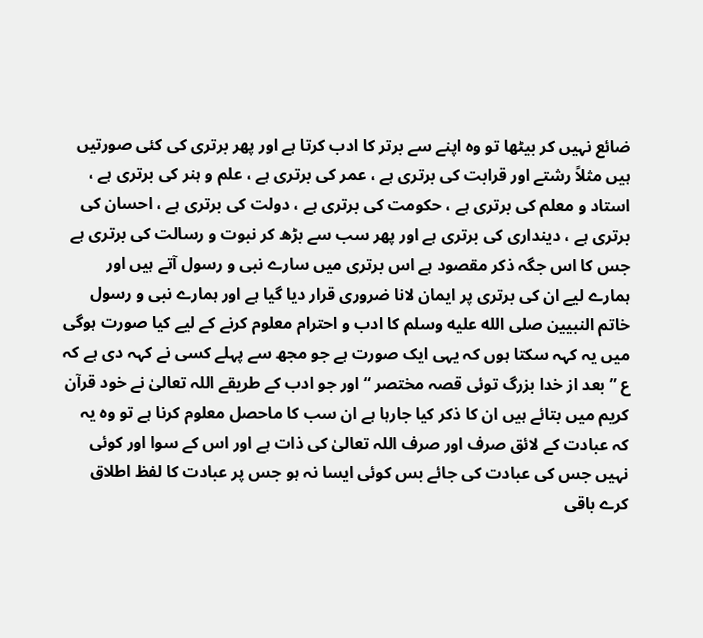ضائع نہیں کر بیٹھا تو وہ اپنے سے برتر کا ادب کرتا ہے اور پھر برتری کی کئی صورتیں ہیں مثلاً رشتے اور قرابت کی برتری ہے ، عمر کی برتری ہے ، علم و ہنر کی برتری ہے ، استاد و معلم کی برتری ہے ، حکومت کی برتری ہے ، دولت کی برتری ہے ، احسان کی برتری ہے ، دینداری کی برتری ہے اور پھر سب سے بڑھ کر نبوت و رسالت کی برتری ہے جس کا اس جگہ ذکر مقصود ہے اس برتری میں سارے نبی و رسول آتے ہیں اور ہمارے لیے ان کی برتری پر ایمان لانا ضروری قرار دیا گیا ہے اور ہمارے نبی و رسول خاتم النبیین صلى الله عليه وسلم کا ادب و احترام معلوم کرنے کے لیے کیا صورت ہوگی میں یہ کہہ سکتا ہوں کہ یہی ایک صورت ہے جو مجھ سے پہلے کسی نے کہہ دی ہے کہ ع ” بعد از خدا بزرگ توئی قصہ مختصر “ اور جو ادب کے طریقے اللہ تعالیٰ نے خود قرآن کریم میں بتائے ہیں ان کا ذکر کیا جارہا ہے ان سب کا ماحصل معلوم کرنا ہے تو وہ یہ کہ عبادت کے لائق صرف اور صرف اللہ تعالیٰ کی ذات ہے اور اس کے سوا اور کوئی نہیں جس کی عبادت کی جائے بس کوئی ایسا نہ ہو جس پر عبادت کا لفظ اطلاق کرے باقی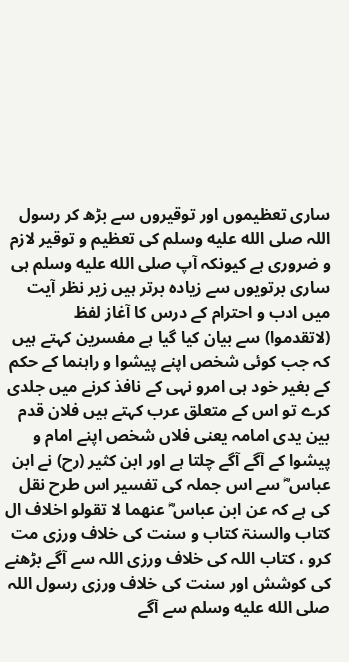ساری تعظیموں اور توقیروں سے بڑھ کر رسول اللہ صلى الله عليه وسلم کی تعظیم و توقیر لازم و ضروری ہے کیونکہ آپ صلى الله عليه وسلم ہی ساری برتویوں سے زیادہ برتر ہیں زیر نظر آیت میں ادب و احترام کے درس کا آغاز لفظ (لاتقدموا) سے بیان کیا گیا ہے مفسرین کہتے ہیں کہ جب کوئی شخص اپنے پیشوا و راہنما کے حکم کے بغیر خود ہی امرو نہی کے نافذ کرنے میں جلدی کرے تو اس کے متعلق عرب کہتے ہیں فلان قدم بین یدی امامہ یعنی فلاں شخص اپنے امام و پیشوا کے آگے آگے چلتا ہے اور ابن کثیر (رح) نے ابن عباس ؓ سے اس جملہ کی تفسیر اس طرح نقل کی ہے کہ عن ابن عباس ؓ عنھما لا تقولو اخلاف ال کتاب والسنۃ کتاب و سنت کی خلاف ورزی مت کرو ، کتاب اللہ کی خلاف ورزی اللہ سے آگے بڑھنے کی کوشش اور سنت کی خلاف ورزی رسول اللہ صلى الله عليه وسلم سے آگے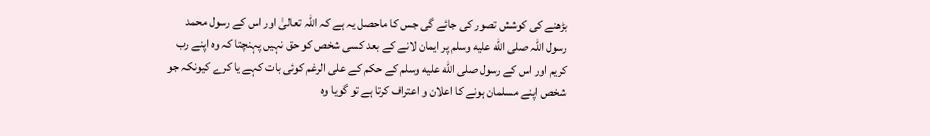بڑھنے کی کوشش تصور کی جائے گی جس کا ماحصل یہ ہے کہ اللہ تعالیٰ اور اس کے رسول محمد رسول اللہ صلى الله عليه وسلم پر ایمان لانے کے بعد کسی شخص کو حق نہیں پہنچتا کہ وہ اپنے رب کریم اور اس کے رسول صلى الله عليه وسلم کے حکم کے علی الرغم کوئی بات کہے یا کرے کیونکہ جو شخص اپنے مسلمان ہونے کا اعلان و اعتراف کرتا ہے تو گویا وہ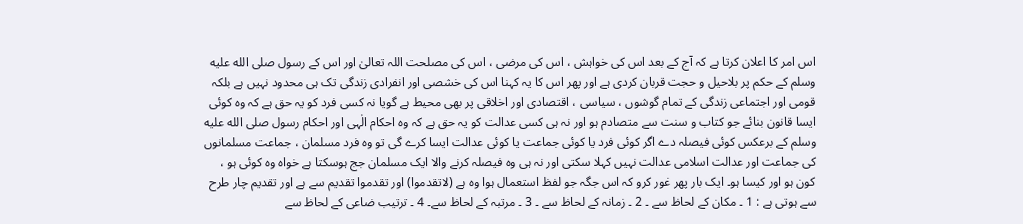اس امر کا اعلان کرتا ہے کہ آج کے بعد اس کی خواہش ، اس کی مرضی ، اس کی مصلحت اللہ تعالیٰ اور اس کے رسول صلى الله عليه وسلم کے حکم پر بلاحیل و حجت قربان کردی ہے اور پھر اس کا یہ کہنا اس کی خشصی اور انفرادی زندگی تک ہی محدود نہیں ہے بلکہ قومی اور اجتماعی زندگی کے تمام گوشوں ، سیاسی ، اقتصادی اور اخلاقی پر بھی محیط ہے گویا نہ کسی فرد کو یہ حق ہے کہ وہ کوئی ایسا قانون بنائے جو کتاب و سنت سے متصادم ہو اور نہ ہی کسی عدالت کو یہ حق ہے کہ وہ احکام الٰہی اور احکام رسول صلى الله عليه وسلم کے برعکس کوئی فیصلہ دے اگر کوئی فرد یا کوئی جماعت یا کوئی عدالت ایسا کرے گی تو وہ فرد مسلمان ، جماعت مسلمانوں کی جماعت اور عدالت اسلامی عدالت نہیں کہلا سکتی اور نہ ہی وہ فیصلہ کرنے والا ایک مسلمان جج ہوسکتا ہے خواہ وہ کوئی ہو ، کون ہو اور کیسا ہو۔ ایک بار پھر غور کرو کہ اس جگہ جو لفظ استعمال ہوا وہ ہے (لاتقدموا) اور تقدموا تقدیم سے ہے اور تقدیم چار طرح سے ہوتی ہے : 1 ۔ مکان کے لحاظ سے ۔ 2 ۔ زمانہ کے لحاظ سے ۔ 3 ۔ مرتبہ کے لحاظ سے۔ 4 ۔ ترتیب ضاعی کے لحاظ سے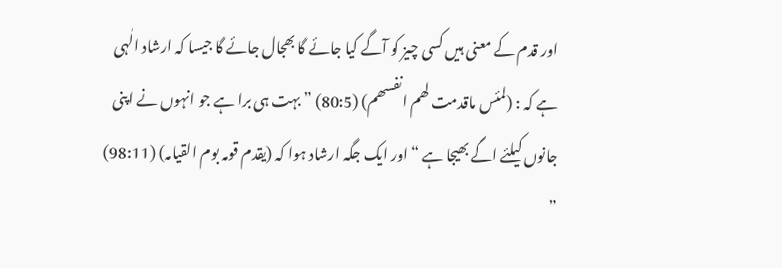اور قدم کے معنی ہیں کسی چیز کو آگے کیا جائے گا بھجال جائے گا جیسا کہ ارشاد الٰہی ہے کہ : (لمئس ماقدمت لھم انفسھم) (80:5) ” بہت ہی برا ہے جو انہوں نے اپنی جانوں کیلئے اگے بھیجا ہے “ اور ایک جگہ ارشاد ہوا کہ (یقدم قومہ بوم القیامہ) (98:11) ”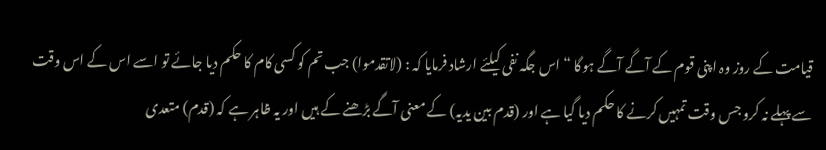قیامت کے روز وہ اپنی قوم کے آگے آگے ہوگا “ اس جگہ نفی کیلئے ارشاد فرمایا کہ : (لاتقدموا) جب تم کو کسی کام کا حکم دیا جائے تو اسے اس کے اس وقت سے پہلے نہ کرو جس وقت تمہیں کرنے کا حکم دیا گیا ہے اور (قدم بین یدیہ) کے معنی آگے بڑھنے کے ہیں اور یہ ظاہر ہے کہ (قدم) متعدی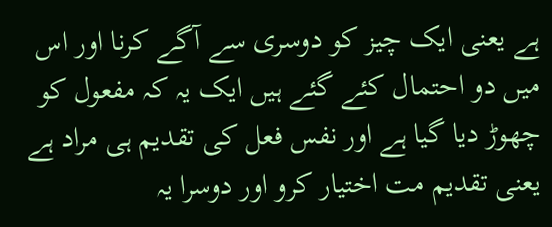ہے یعنی ایک چیز کو دوسری سے آگے کرنا اور اس میں دو احتمال کئے گئے ہیں ایک یہ کہ مفعول کو چھوڑ دیا گیا ہے اور نفس فعل کی تقدیم ہی مراد ہے یعنی تقدیم مت اختیار کرو اور دوسرا یہ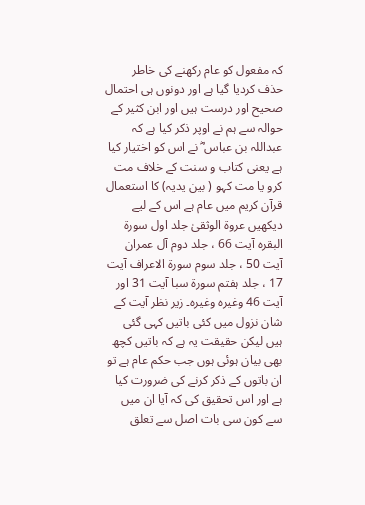کہ مفعول کو عام رکھنے کی خاطر حذف کردیا گیا ہے اور دونوں ہی احتمال صحیح اور درست ہیں اور ابن کثیر کے حوالہ سے ہم نے اوپر ذکر کیا ہے کہ عبداللہ بن عباس ؓ نے اس کو اختیار کیا ہے یعنی کتاب و سنت کے خلاف مت کرو یا مت کہو ( بین یدیہ) کا استعمال قرآن کریم میں عام ہے اس کے لیے دیکھیں عروۃ الوثقیٰ جلد اول سورة البقرہ آیت 66 ، جلد دوم آل عمران آیت 50 ، جلد سوم سورة الاعراف آیت 17 ، جلد ہفتم سورة سبا آیت 31 اور آیت 46 وغیرہ وغیرہ۔ زیر نظر آیت کے شان نزول میں کئی باتیں کہی گئی ہیں لیکن حقیقت یہ ہے کہ باتیں کچھ بھی بیان ہوئی ہوں جب حکم عام ہے تو ان باتوں کے ذکر کرنے کی ضرورت کیا ہے اور اس تحقیق کی کہ آیا ان میں سے کون سی بات اصل سے تعلق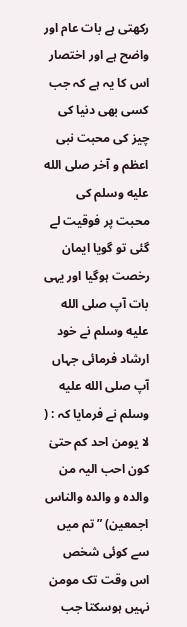رکھتی ہے بات عام اور واضح ہے اور اختصار اس کا یہ ہے کہ جب کسی بھی دنیا کی چیز کی محبت نبی اعظم و آخر صلى الله عليه وسلم کی محبت پر فوقیت لے گئی تو گویا ایمان رخصت ہوگیا اور یہی بات آپ صلى الله عليه وسلم نے خود ارشاد فرمائی جہاں آپ صلى الله عليه وسلم نے فرمایا کہ : ( لا یومن احد کم حتیٰ کون احب الیہ من والدہ و والدہ والناس اجمعین) ” تم میں سے کوئی شخص اس وقت تک مومن نہیں ہوسکتا جب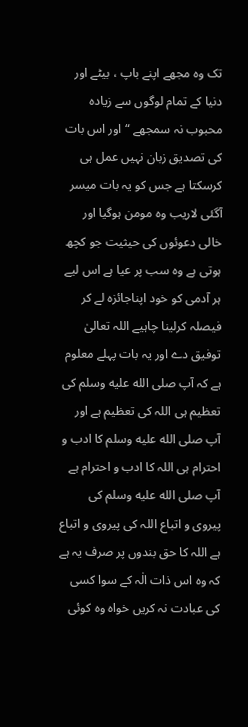تک وہ مجھے اپنے باپ ، بیٹے اور دنیا کے تمام لوگوں سے زیادہ محبوب نہ سمجھے “ اور اس بات کی تصدیق زبان نہیں عمل ہی کرسکتا ہے جس کو یہ بات میسر آگئی لاریب وہ مومن ہوگیا اور خالی دعوئوں کی حیثیت جو کچھ ہوتی ہے وہ سب پر عیا ہے اس لیے ہر آدمی کو خود اپناجائزہ لے کر فیصلہ کرلینا چاہیے اللہ تعالیٰ توفیق دے اور یہ بات پہلے معلوم ہے کہ آپ صلى الله عليه وسلم کی تعظیم ہی اللہ کی تعظیم ہے اور آپ صلى الله عليه وسلم کا ادب و احترام ہی اللہ کا ادب و احترام ہے آپ صلى الله عليه وسلم کی پیروی و اتباع اللہ کی پیروی و اتباع ہے اللہ کا حق بندوں پر صرف یہ ہے کہ وہ اس ذات الٰہ کے سوا کسی کی عبادت نہ کریں خواہ وہ کوئی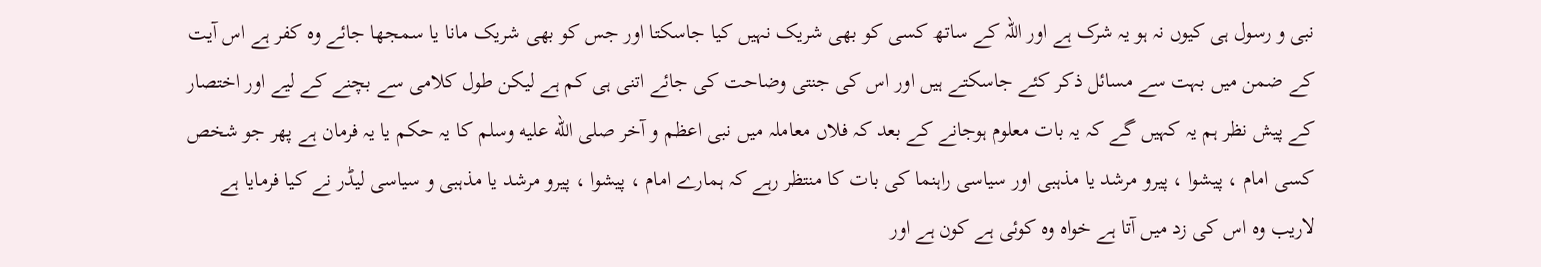نبی و رسول ہی کیوں نہ ہو یہ شرک ہے اور اللہ کے ساتھ کسی کو بھی شریک نہیں کیا جاسکتا اور جس کو بھی شریک مانا یا سمجھا جائے وہ کفر ہے اس آیت کے ضمن میں بہت سے مسائل ذکر کئے جاسکتے ہیں اور اس کی جنتی وضاحت کی جائے اتنی ہی کم ہے لیکن طول کلامی سے بچنے کے لیے اور اختصار کے پیش نظر ہم یہ کہیں گے کہ یہ بات معلوم ہوجانے کے بعد کہ فلاں معاملہ میں نبی اعظم و آخر صلى الله عليه وسلم کا یہ حکم یا یہ فرمان ہے پھر جو شخص کسی امام ، پیشوا ، پیرو مرشد یا مذہبی اور سیاسی راہنما کی بات کا منتظر رہے کہ ہمارے امام ، پیشوا ، پیرو مرشد یا مذہبی و سیاسی لیڈر نے کیا فرمایا ہے لاریب وہ اس کی زد میں آتا ہے خواہ وہ کوئی ہے کون ہے اور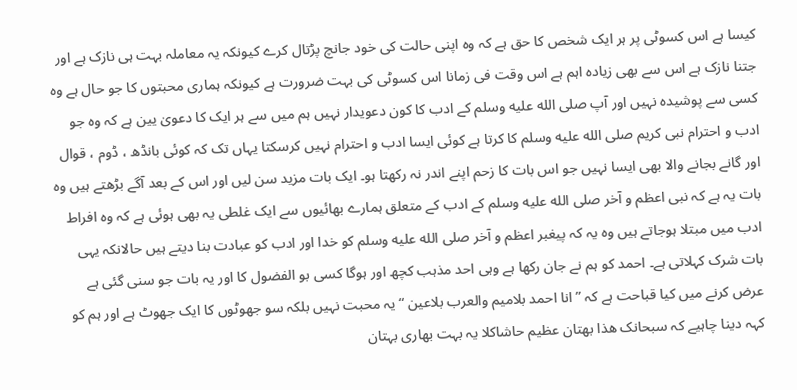کیسا ہے اس کسوٹی پر ہر ایک شخص کا حق ہے کہ وہ اپنی حالت کی خود جانچ پڑتال کرے کیونکہ یہ معاملہ بہت ہی نازک ہے اور جتنا نازک ہے اس سے بھی زیادہ اہم ہے اس وقت فی زمانا اس کسوٹی کی بہت ضرورت ہے کیونکہ ہماری محبتوں کا جو حال ہے وہ کسی سے پوشیدہ نہیں اور آپ صلى الله عليه وسلم کے ادب کا کون دعویدار نہیں ہم میں سے ہر ایک کا دعویٰ یین ہے کہ وہ جو ادب و احترام نبی کریم صلى الله عليه وسلم کا کرتا ہے کوئی ایسا ادب و احترام نہیں کرسکتا یہاں تک کہ کوئی بانڈھ ، ڈوم ، قوال اور گانے بجانے والا بھی ایسا نہیں جو اس بات کا زحم اپنے اندر نہ رکھتا ہو۔ ایک بات مزید سن لیں اور اس کے بعد آگے بڑھتے ہیں وہ بات یہ ہے کہ نبی اعظم و آخر صلى الله عليه وسلم کے ادب کے متعلق ہمارے بھائیوں سے ایک غلطی یہ بھی ہوئی ہے کہ وہ افراط ادب میں مبتلا ہوجاتے ہیں وہ یہ کہ پیغبر اعظم و آخر صلى الله عليه وسلم کو خدا اور ادب کو عبادت بنا دیتے ہیں حالانکہ یہی بات شرک کہلاتی ہے۔ احمد کو ہم نے جان رکھا ہے وہی احد مذہب کچھ اور ہوگا کسی بو الفضول کا اور یہ بات جو سنی گئی ہے عرض کرنے میں کیا قباحت ہے کہ ” انا احمد بلامیم والعرب بلاعین “ یہ محبت نہیں بلکہ سو جھوٹوں کا ایک جھوٹ ہے اور ہم کو کہہ دینا چاہیے کہ سبحانک ھذا بھتان عظیم حاشاکلا یہ بہت بھاری بہتان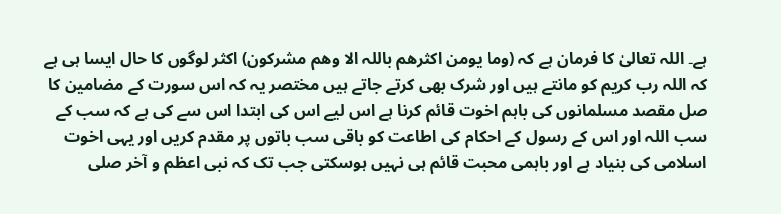ہے۔ اللہ تعالیٰ کا فرمان ہے کہ (وما یومن اکثرھم باللہ الا وھم مشرکون) اکثر لوگوں کا حال ایسا ہی ہے کہ اللہ رب کریم کو مانتے ہیں اور شرک بھی کرتے جاتے ہیں مختصر یہ کہ اس سورت کے مضامین کا صل مقصد مسلمانوں کی باہم اخوت قائم کرنا ہے اس لیے اس کی ابتدا اس سے کی ہے کہ سب کے سب اللہ اور اس کے رسول کے احکام کی اطاعت کو باقی سب باتوں پر مقدم کریں اور یہی اخوت اسلامی کی بنیاد ہے اور باہمی محبت قائم ہی نہیں ہوسکتی جب تک کہ نبی اعظم و آخر صلى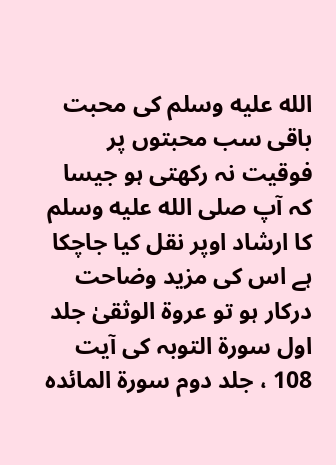الله عليه وسلم کی محبت باقی سب محبتوں پر فوقیت نہ رکھتی ہو جیسا کہ آپ صلى الله عليه وسلم کا ارشاد اوپر نقل کیا جاچکا ہے اس کی مزید وضاحت درکار ہو تو عروۃ الوثقیٰ جلد اول سورة التوبہ کی آیت 108 ، جلد دوم سورة المائدہ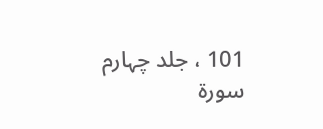101 ، جلد چہارم سورة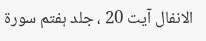الانفال آیت 20 ، جلد ہفتم سورة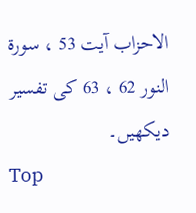الاحزاب آیت 53 ، سورة النور 62 ، 63 کی تفسیر دیکھیں۔
Top